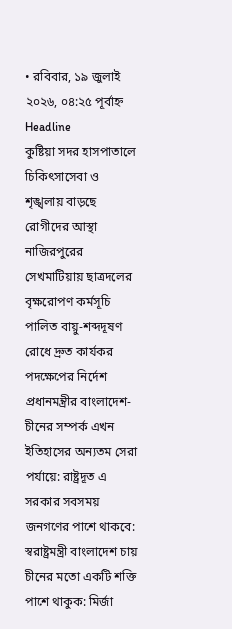• রবিবার, ১৯ জুলাই ২০২৬, ০৪:২৫ পূর্বাহ্ন
Headline
কুষ্টিয়া সদর হাসপাতালে চিকিৎসাসেবা ও শৃঙ্খলায় বাড়ছে রোগীদের আস্থা নাজিরপুরের সেখমাটিয়ায় ছাত্রদলের বৃক্ষরোপণ কর্মসূচি পালিত বায়ু-শব্দদূষণ রোধে দ্রুত কার্যকর পদক্ষেপের নির্দেশ প্রধানমন্ত্রীর বাংলাদেশ-চীনের সম্পর্ক এখন ইতিহাসের অন্যতম সেরা পর্যায়ে: রাষ্ট্রদূত এ সরকার সবসময় জনগণের পাশে থাকবে: স্বরাষ্ট্রমন্ত্রী বাংলাদেশ চায় চীনের মতো একটি শক্তি পাশে থাকুক: মির্জা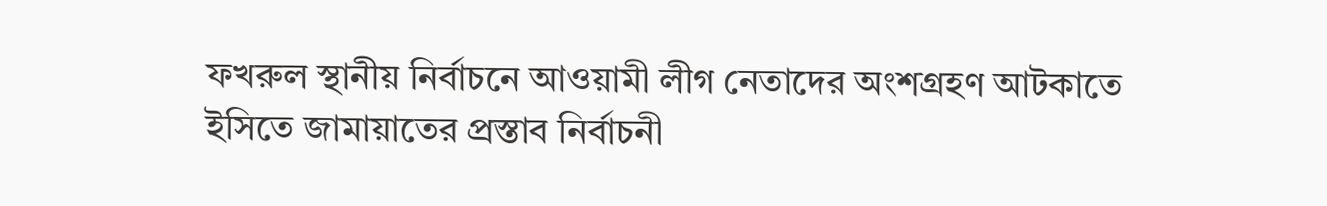ফখরুল স্থানীয় নির্বাচনে আওয়ামী লীগ নেতাদের অংশগ্রহণ আটকাতে ইসিতে জামায়াতের প্রস্তাব নির্বাচনী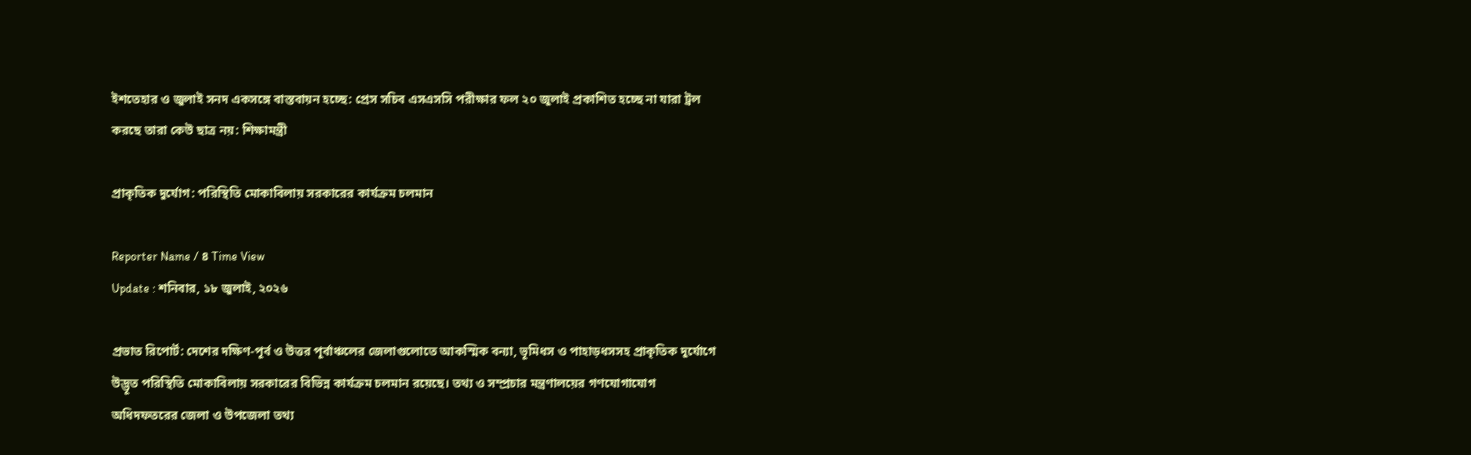ইশতেহার ও জুলাই সনদ একসঙ্গে বাস্তবায়ন হচ্ছে: প্রেস সচিব এসএসসি পরীক্ষার ফল ২০ জুলাই প্রকাশিত হচ্ছে না যারা ট্রল করছে তারা কেউ ছাত্র নয়: শিক্ষামন্ত্রী

প্রাকৃতিক দুর্যোগ: পরিস্থিতি মোকাবিলায় সরকারের কার্যক্রম চলমান

Reporter Name / ৪ Time View
Update : শনিবার, ১৮ জুলাই, ২০২৬

প্রভাত রিপোর্ট: দেশের দক্ষিণ-পূর্ব ও উত্তর পূর্বাঞ্চলের জেলাগুলোতে আকস্মিক বন্যা, ভূমিধস ও পাহাড়ধসসহ প্রাকৃতিক দুর্যোগে উদ্ভূত পরিস্থিতি মোকাবিলায় সরকারের বিভিন্ন কার্যক্রম চলমান রয়েছে। তথ্য ও সম্প্রচার মন্ত্রণালয়ের গণযোগাযোগ অধিদফতরের জেলা ও উপজেলা তথ্য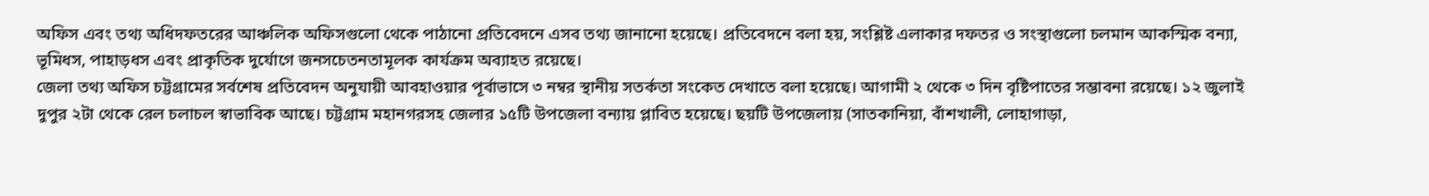অফিস এবং তথ্য অধিদফতরের আঞ্চলিক অফিসগুলো থেকে পাঠানো প্রতিবেদনে এসব তথ্য জানানো হয়েছে। প্রতিবেদনে বলা হয়, সংশ্লিষ্ট এলাকার দফতর ও সংস্থাগুলো চলমান আকস্মিক বন্যা, ভূমিধস, পাহাড়ধস এবং প্রাকৃতিক দুর্যোগে জনসচেতনতামূলক কার্যক্রম অব্যাহত রয়েছে।
জেলা তথ্য অফিস চট্টগ্রামের সর্বশেষ প্রতিবেদন অনুযায়ী আবহাওয়ার পূর্বাভাসে ৩ নম্বর স্থানীয় সতর্কতা সংকেত দেখাতে বলা হয়েছে। আগামী ২ থেকে ৩ দিন বৃষ্টিপাতের সম্ভাবনা রয়েছে। ১২ জুলাই দুপুর ২টা থেকে রেল চলাচল স্বাভাবিক আছে। চট্টগ্রাম মহানগরসহ জেলার ১৫টি উপজেলা বন্যায় প্লাবিত হয়েছে। ছয়টি উপজেলায় (সাতকানিয়া, বাঁশখালী, লোহাগাড়া,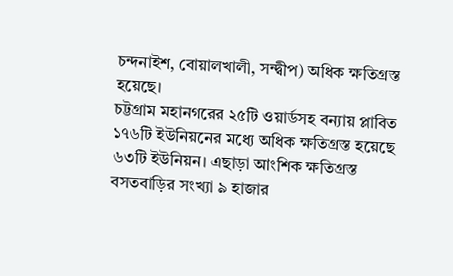চন্দনাইশ, বোয়ালখালী, সন্দ্বীপ) অধিক ক্ষতিগ্রস্ত হয়েছে।
চট্টগ্রাম মহানগরের ২৫টি ওয়ার্ডসহ বন্যায় প্লাবিত ১৭৬টি ইউনিয়নের মধ্যে অধিক ক্ষতিগ্রস্ত হয়েছে ৬৩টি ইউনিয়ন। এছাড়া আংশিক ক্ষতিগ্রস্ত বসতবাড়ির সংখ্যা ৯ হাজার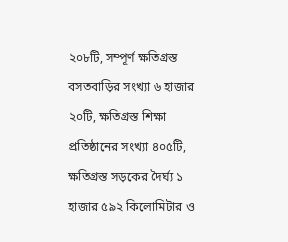২০৮টি, সম্পূর্ণ ক্ষতিগ্রস্ত বসতবাড়ির সংখ্যা ৬ হাজার ২০টি, ক্ষতিগ্রস্ত শিক্ষা প্রতিষ্ঠানের সংখ্যা ৪০৫টি, ক্ষতিগ্রস্ত সড়কের দৈর্ঘ্য ১ হাজার ৫৯২ কিলোমিটার ও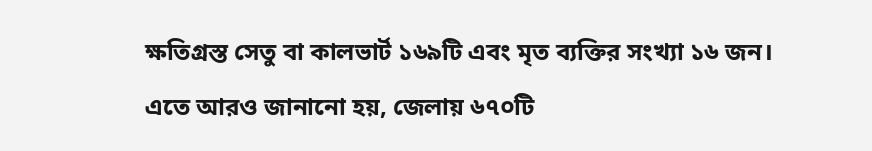ক্ষতিগ্রস্ত সেতু বা কালভার্ট ১৬৯টি এবং মৃত ব্যক্তির সংখ্যা ১৬ জন।
এতে আরও জানানো হয়, জেলায় ৬৭০টি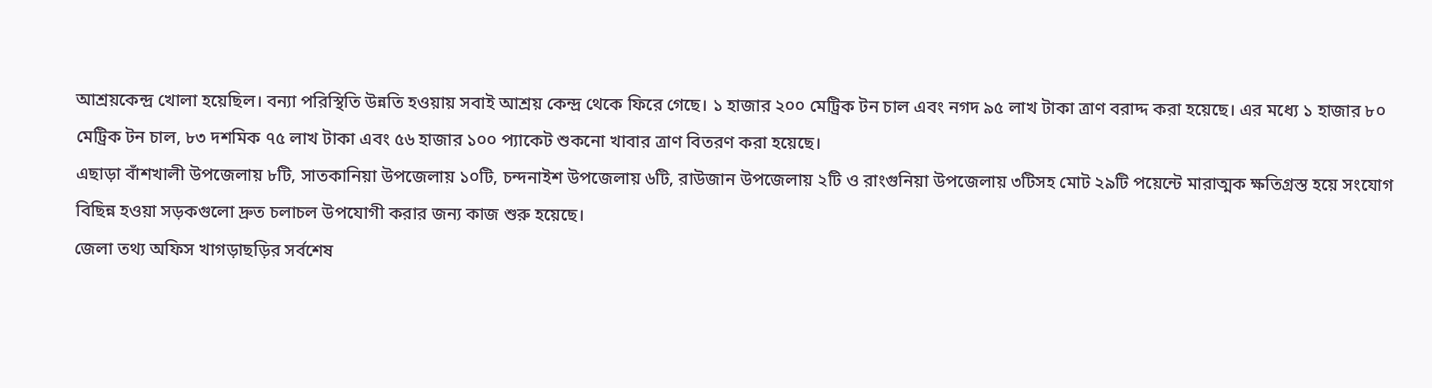আশ্রয়কেন্দ্র খোলা হয়েছিল। বন্যা পরিস্থিতি উন্নতি হওয়ায় সবাই আশ্রয় কেন্দ্র থেকে ফিরে গেছে। ১ হাজার ২০০ মেট্রিক টন চাল এবং নগদ ৯৫ লাখ টাকা ত্রাণ বরাদ্দ করা হয়েছে। এর মধ্যে ১ হাজার ৮০ মেট্রিক টন চাল, ৮৩ দশমিক ৭৫ লাখ টাকা এবং ৫৬ হাজার ১০০ প্যাকেট শুকনো খাবার ত্রাণ বিতরণ করা হয়েছে।
এছাড়া বাঁশখালী উপজেলায় ৮টি, সাতকানিয়া উপজেলায় ১০টি, চন্দনাইশ উপজেলায় ৬টি, রাউজান উপজেলায় ২টি ও রাংগুনিয়া উপজেলায় ৩টিসহ মোট ২৯টি পয়েন্টে মারাত্মক ক্ষতিগ্রস্ত হয়ে সংযোগ বিছিন্ন হওয়া সড়কগুলো দ্রুত চলাচল উপযোগী করার জন্য কাজ শুরু হয়েছে।
জেলা তথ্য অফিস খাগড়াছড়ির সর্বশেষ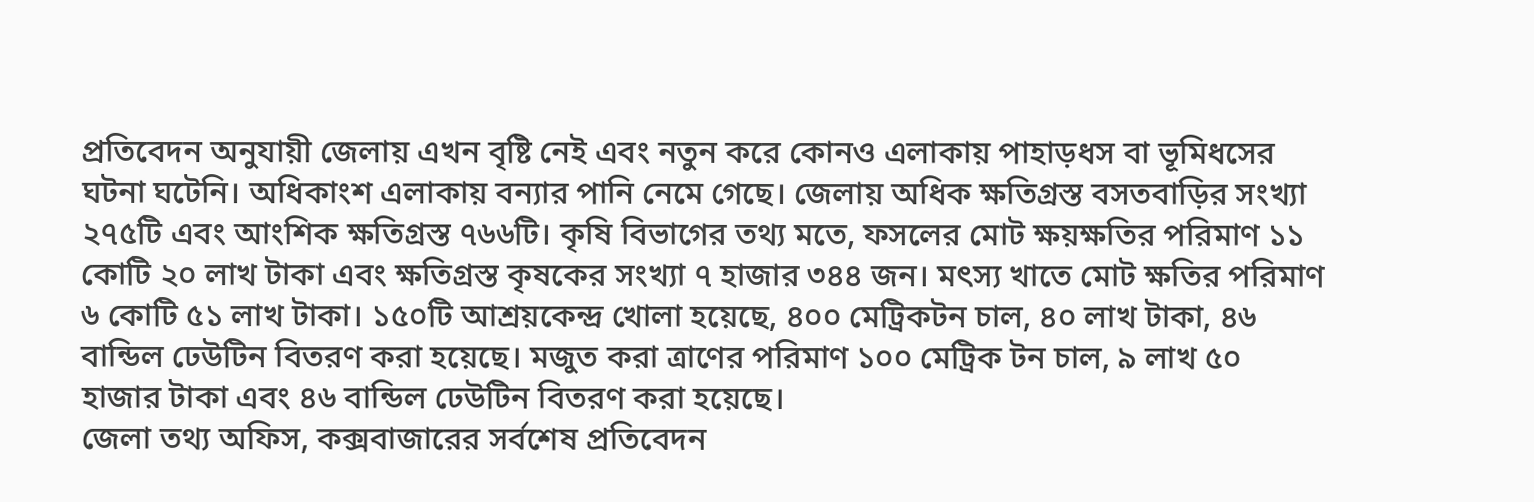প্রতিবেদন অনুযায়ী জেলায় এখন বৃষ্টি নেই এবং নতুন করে কোনও এলাকায় পাহাড়ধস বা ভূমিধসের ঘটনা ঘটেনি। অধিকাংশ এলাকায় বন্যার পানি নেমে গেছে। জেলায় অধিক ক্ষতিগ্রস্ত বসতবাড়ির সংখ্যা ২৭৫টি এবং আংশিক ক্ষতিগ্রস্ত ৭৬৬টি। কৃষি বিভাগের তথ্য মতে, ফসলের মোট ক্ষয়ক্ষতির পরিমাণ ১১ কোটি ২০ লাখ টাকা এবং ক্ষতিগ্রস্ত কৃষকের সংখ্যা ৭ হাজার ৩৪৪ জন। মৎস্য খাতে মোট ক্ষতির পরিমাণ ৬ কোটি ৫১ লাখ টাকা। ১৫০টি আশ্রয়কেন্দ্র খোলা হয়েছে, ৪০০ মেট্রিকটন চাল, ৪০ লাখ টাকা, ৪৬ বান্ডিল ঢেউটিন বিতরণ করা হয়েছে। মজুত করা ত্রাণের পরিমাণ ১০০ মেট্রিক টন চাল, ৯ লাখ ৫০ হাজার টাকা এবং ৪৬ বান্ডিল ঢেউটিন বিতরণ করা হয়েছে।
জেলা তথ্য অফিস, কক্সবাজারের সর্বশেষ প্রতিবেদন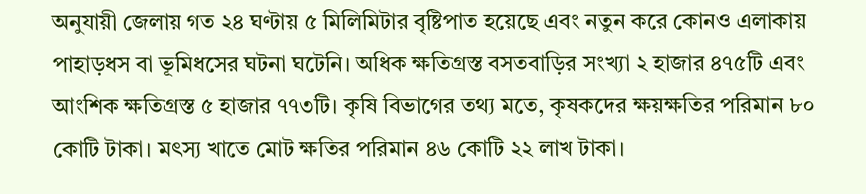অনুযায়ী জেলায় গত ২৪ ঘণ্টায় ৫ মিলিমিটার বৃষ্টিপাত হয়েছে এবং নতুন করে কোনও এলাকায় পাহাড়ধস বা ভূমিধসের ঘটনা ঘটেনি। অধিক ক্ষতিগ্রস্ত বসতবাড়ির সংখ্যা ২ হাজার ৪৭৫টি এবং আংশিক ক্ষতিগ্রস্ত ৫ হাজার ৭৭৩টি। কৃষি বিভাগের তথ্য মতে, কৃষকদের ক্ষয়ক্ষতির পরিমান ৮০ কোটি টাকা। মৎস্য খাতে মোট ক্ষতির পরিমান ৪৬ কোটি ২২ লাখ টাকা।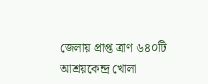জেলায় প্রাপ্ত ত্রাণ ৬৪০টি আশ্রয়কেন্দ্র খোলা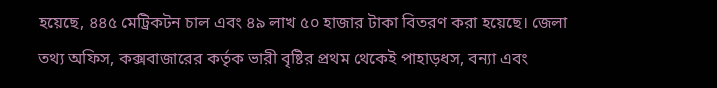হয়েছে, ৪৪৫ মেট্রিকটন চাল এবং ৪৯ লাখ ৫০ হাজার টাকা বিতরণ করা হয়েছে। জেলা তথ্য অফিস, কক্সবাজারের কর্তৃক ভারী বৃষ্টির প্রথম থেকেই পাহাড়ধস, বন্যা এবং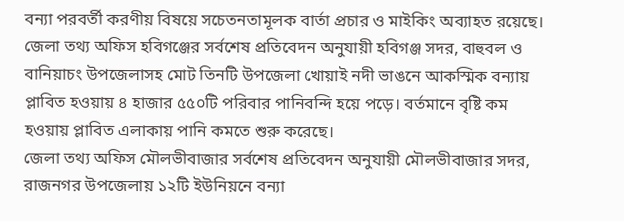বন্যা পরবর্তী করণীয় বিষয়ে সচেতনতামূলক বার্তা প্রচার ও মাইকিং অব্যাহত রয়েছে।
জেলা তথ্য অফিস হবিগঞ্জের সর্বশেষ প্রতিবেদন অনুযায়ী হবিগঞ্জ সদর, বাহুবল ও বানিয়াচং উপজেলাসহ মোট তিনটি উপজেলা খোয়াই নদী ভাঙনে আকস্মিক বন্যায় প্লাবিত হওয়ায় ৪ হাজার ৫৫০টি পরিবার পানিবন্দি হয়ে পড়ে। বর্তমানে বৃষ্টি কম হওয়ায় প্লাবিত এলাকায় পানি কমতে শুরু করেছে।
জেলা তথ্য অফিস মৌলভীবাজার সর্বশেষ প্রতিবেদন অনুযায়ী মৌলভীবাজার সদর, রাজনগর উপজেলায় ১২টি ইউনিয়নে বন্যা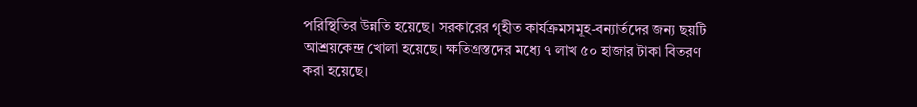পরিস্থিতির উন্নতি হয়েছে। সরকারের গৃহীত কার্যক্রমসমূহ-বন্যার্তদের জন্য ছয়টি আশ্রয়কেন্দ্র খোলা হয়েছে। ক্ষতিগ্রস্তদের মধ্যে ৭ লাখ ৫০ হাজার টাকা বিতরণ করা হয়েছে।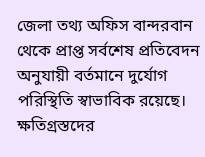জেলা তথ্য অফিস বান্দরবান থেকে প্রাপ্ত সর্বশেষ প্রতিবেদন অনুযায়ী বর্তমানে দুর্যোগ পরিস্থিতি স্বাভাবিক রয়েছে। ক্ষতিগ্রস্তদের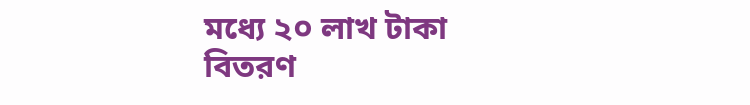মধ্যে ২০ লাখ টাকা বিতরণ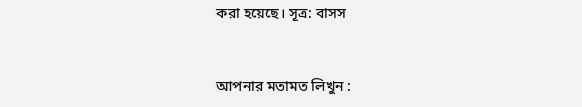করা হয়েছে। সূত্র: বাসস


আপনার মতামত লিখুন :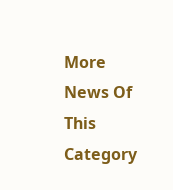More News Of This Category